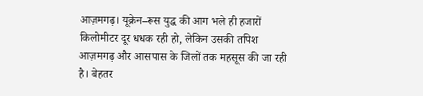आज़मगढ़। यूक्रेन–रूस युद्ध की आग भले ही हजारों किलोमीटर दूर धधक रही हो, लेकिन उसकी तपिश आज़मगढ़ और आसपास के जिलों तक महसूस की जा रही है। बेहतर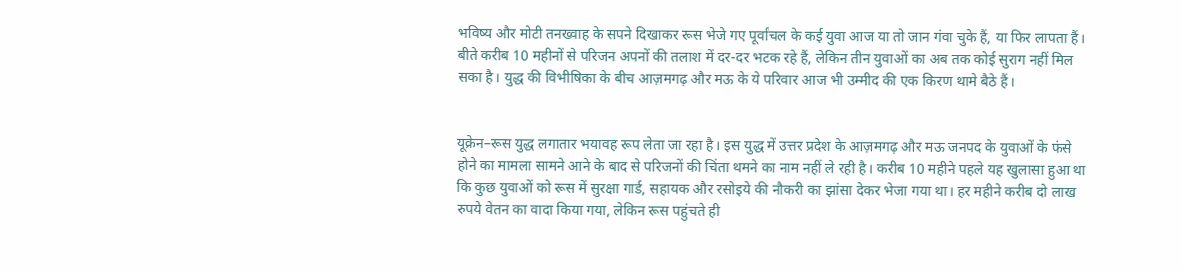भविष्य और मोटी तनख्वाह के सपने दिखाकर रूस भेजे गए पूर्वांचल के कई युवा आज या तो जान गंवा चुके हैं, या फिर लापता हैं। बीते करीब 10 महीनों से परिजन अपनों की तलाश में दर-दर भटक रहे हैं, लेकिन तीन युवाओं का अब तक कोई सुराग नहीं मिल सका है। युद्ध की विभीषिका के बीच आज़मगढ़ और मऊ के ये परिवार आज भी उम्मीद की एक किरण थामे बैठे हैं।


यूक्रेन–रूस युद्ध लगातार भयावह रूप लेता जा रहा है। इस युद्ध में उत्तर प्रदेश के आज़मगढ़ और मऊ जनपद के युवाओं के फंसे होने का मामला सामने आने के बाद से परिजनों की चिंता थमने का नाम नहीं ले रही है। करीब 10 महीने पहले यह खुलासा हुआ था कि कुछ युवाओं को रूस में सुरक्षा गार्ड, सहायक और रसोइये की नौकरी का झांसा देकर भेजा गया था। हर महीने करीब दो लाख रुपये वेतन का वादा किया गया, लेकिन रूस पहुंचते ही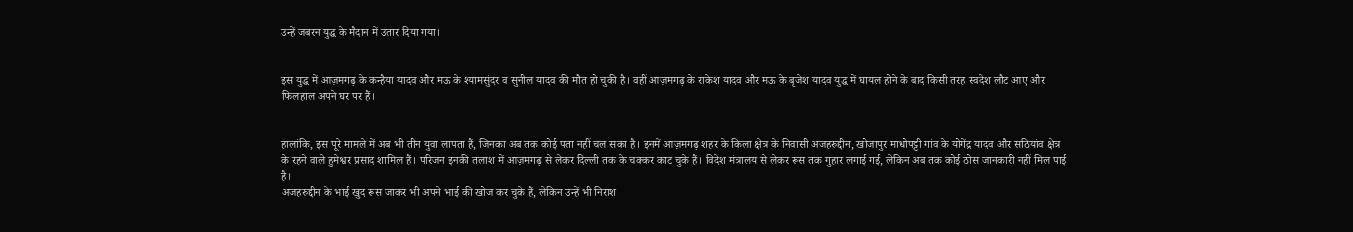उन्हें जबरन युद्ध के मैदान में उतार दिया गया।


इस युद्ध में आज़मगढ़ के कन्हैया यादव और मऊ के श्यामसुंदर व सुनील यादव की मौत हो चुकी है। वहीं आज़मगढ़ के राकेश यादव और मऊ के बृजेश यादव युद्ध में घायल होने के बाद किसी तरह स्वदेश लौट आए और फिलहाल अपने घर पर हैं।


हालांकि, इस पूरे मामले में अब भी तीन युवा लापता हैं, जिनका अब तक कोई पता नहीं चल सका है। इनमें आज़मगढ़ शहर के किला क्षेत्र के निवासी अजहरुद्दीन, खोजापुर माधोपट्टी गांव के योगेंद्र यादव और सठियांव क्षेत्र के रहने वाले हुमेश्वर प्रसाद शामिल हैं। परिजन इनकी तलाश में आज़मगढ़ से लेकर दिल्ली तक के चक्कर काट चुके हैं। विदेश मंत्रालय से लेकर रूस तक गुहार लगाई गई, लेकिन अब तक कोई ठोस जानकारी नहीं मिल पाई है।
अजहरुद्दीन के भाई खुद रूस जाकर भी अपने भाई की खोज कर चुके हैं, लेकिन उन्हें भी निराश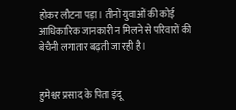होकर लौटना पड़ा। तीनों युवाओं की कोई आधिकारिक जानकारी न मिलने से परिवारों की बेचैनी लगातार बढ़ती जा रही है।


हुमेश्वर प्रसाद के पिता इंदू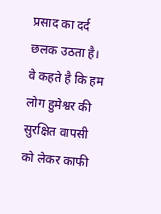प्रसाद का दर्द छलक उठता है। वे कहते है कि हम लोग हुमेश्वर की सुरक्षित वापसी को लेकर काफी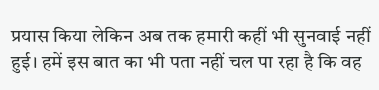प्रयास किया लेकिन अब तक हमारी कहीं भी सुनवाई नहीं हुई। हमें इस बात का भी पता नहीं चल पा रहा है कि वह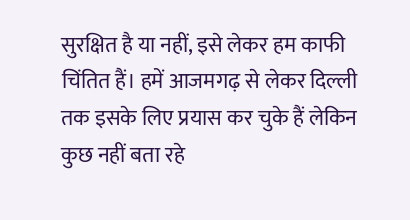सुरक्षित है या नहीं, इसे लेकर हम काफी चिंतित हैं। हमें आजमगढ़ से लेकर दिल्ली तक इसके लिए प्रयास कर चुके हैं लेकिन कुछ नहीं बता रहे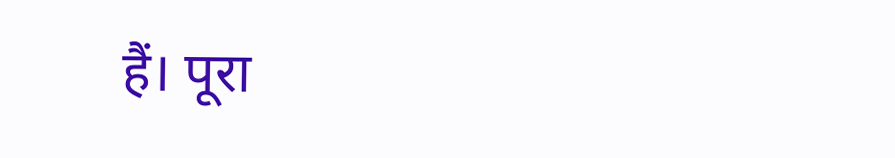हैं। पूरा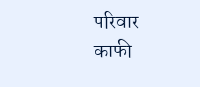परिवार काफी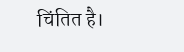चिंतित है।